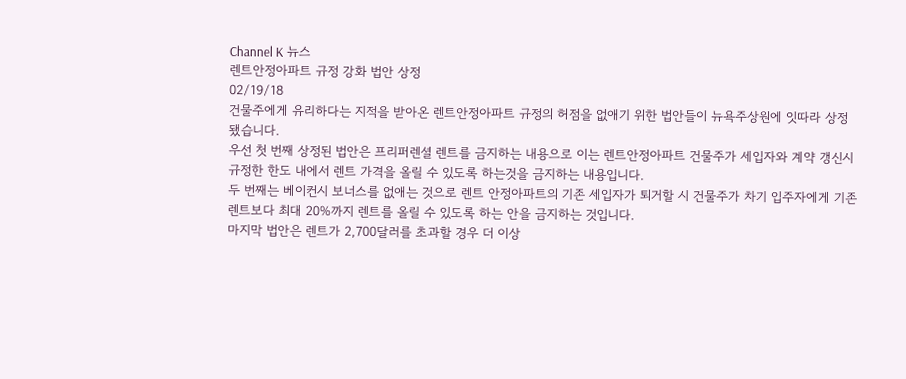Channel K 뉴스
렌트안정아파트 규정 강화 법안 상정
02/19/18
건물주에게 유리하다는 지적을 받아온 렌트안정아파트 규정의 허점을 없애기 위한 법안들이 뉴욕주상원에 잇따라 상정됐습니다.
우선 첫 번째 상정된 법안은 프리퍼렌셜 렌트를 금지하는 내용으로 이는 렌트안정아파트 건물주가 세입자와 계약 갱신시 규정한 한도 내에서 렌트 가격을 올릴 수 있도록 하는것을 금지하는 내용입니다.
두 번째는 베이컨시 보너스를 없애는 것으로 렌트 안정아파트의 기존 세입자가 퇴거할 시 건물주가 차기 입주자에게 기존 렌트보다 최대 20%까지 렌트를 올릴 수 있도록 하는 안을 금지하는 것입니다.
마지막 법안은 렌트가 2,700달러를 초과할 경우 더 이상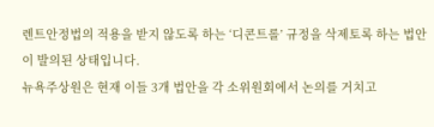렌트안정법의 적용을 받지 않도록 하는 ‘디콘트롤’ 규정을 삭제토록 하는 법안이 발의된 상태입니다.
뉴욕주상원은 현재 이들 3개 법안을 각 소위원회에서 논의를 거치고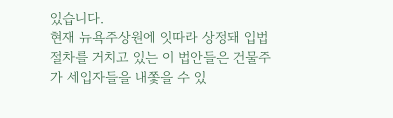있습니다.
현재 뉴욕주상원에 잇따라 상정돼 입법절차를 거치고 있는 이 법안들은 건물주가 세입자들을 내쫓을 수 있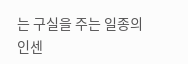는 구실을 주는 일종의 인센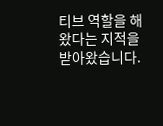티브 역할을 해왔다는 지적을 받아왔습니다.